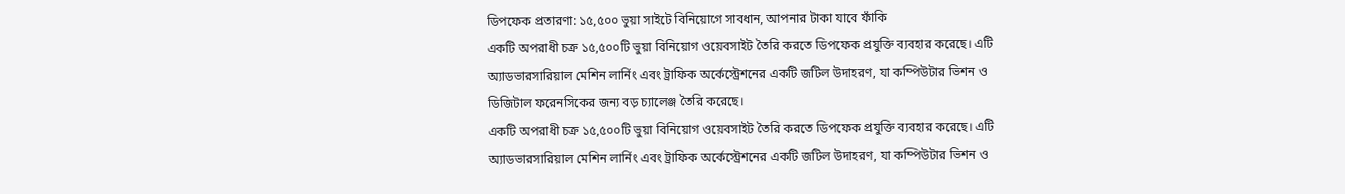ডিপফেক প্রতারণা: ১৫,৫০০ ভুয়া সাইটে বিনিয়োগে সাবধান, আপনার টাকা যাবে ফাঁকি
একটি অপরাধী চক্র ১৫,৫০০টি ভুয়া বিনিয়োগ ওয়েবসাইট তৈরি করতে ডিপফেক প্রযুক্তি ব্যবহার করেছে। এটি অ্যাডভারসারিয়াল মেশিন লার্নিং এবং ট্রাফিক অর্কেস্ট্রেশনের একটি জটিল উদাহরণ, যা কম্পিউটার ভিশন ও ডিজিটাল ফরেনসিকের জন্য বড় চ্যালেঞ্জ তৈরি করেছে।
একটি অপরাধী চক্র ১৫,৫০০টি ভুয়া বিনিয়োগ ওয়েবসাইট তৈরি করতে ডিপফেক প্রযুক্তি ব্যবহার করেছে। এটি অ্যাডভারসারিয়াল মেশিন লার্নিং এবং ট্রাফিক অর্কেস্ট্রেশনের একটি জটিল উদাহরণ, যা কম্পিউটার ভিশন ও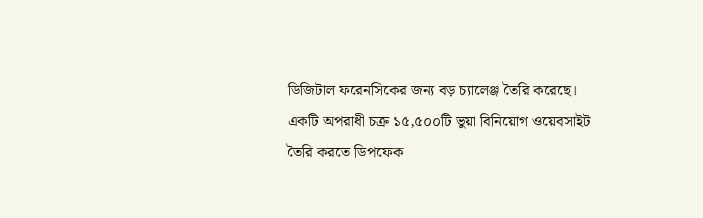ডিজিটাল ফরেনসিকের জন্য বড় চ্যালেঞ্জ তৈরি করেছে।
একটি অপরাধী চক্র ১৫,৫০০টি ভুয়া বিনিয়োগ ওয়েবসাইট তৈরি করতে ডিপফেক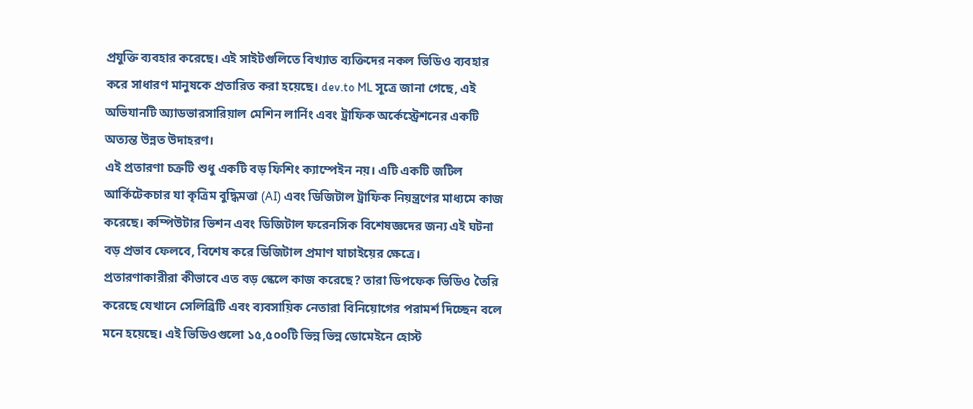প্রযুক্তি ব্যবহার করেছে। এই সাইটগুলিতে বিখ্যাত ব্যক্তিদের নকল ভিডিও ব্যবহার করে সাধারণ মানুষকে প্রতারিত করা হয়েছে। dev.to ML সূত্রে জানা গেছে, এই অভিযানটি অ্যাডভারসারিয়াল মেশিন লার্নিং এবং ট্রাফিক অর্কেস্ট্রেশনের একটি অত্যন্ত উন্নত উদাহরণ।
এই প্রতারণা চক্রটি শুধু একটি বড় ফিশিং ক্যাম্পেইন নয়। এটি একটি জটিল আর্কিটেকচার যা কৃত্রিম বুদ্ধিমত্তা (AI) এবং ডিজিটাল ট্রাফিক নিয়ন্ত্রণের মাধ্যমে কাজ করেছে। কম্পিউটার ভিশন এবং ডিজিটাল ফরেনসিক বিশেষজ্ঞদের জন্য এই ঘটনা বড় প্রভাব ফেলবে, বিশেষ করে ডিজিটাল প্রমাণ যাচাইয়ের ক্ষেত্রে।
প্রতারণাকারীরা কীভাবে এত বড় স্কেলে কাজ করেছে? তারা ডিপফেক ভিডিও তৈরি করেছে যেখানে সেলিব্রিটি এবং ব্যবসায়িক নেতারা বিনিয়োগের পরামর্শ দিচ্ছেন বলে মনে হয়েছে। এই ভিডিওগুলো ১৫,৫০০টি ভিন্ন ভিন্ন ডোমেইনে হোস্ট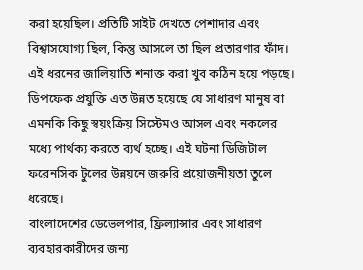করা হয়েছিল। প্রতিটি সাইট দেখতে পেশাদার এবং বিশ্বাসযোগ্য ছিল, কিন্তু আসলে তা ছিল প্রতারণার ফাঁদ।
এই ধরনের জালিয়াতি শনাক্ত করা খুব কঠিন হয়ে পড়ছে। ডিপফেক প্রযুক্তি এত উন্নত হয়েছে যে সাধারণ মানুষ বা এমনকি কিছু স্বয়ংক্রিয় সিস্টেমও আসল এবং নকলের মধ্যে পার্থক্য করতে ব্যর্থ হচ্ছে। এই ঘটনা ডিজিটাল ফরেনসিক টুলের উন্নয়নে জরুরি প্রয়োজনীয়তা তুলে ধরেছে।
বাংলাদেশের ডেভেলপার, ফ্রিল্যান্সার এবং সাধারণ ব্যবহারকারীদের জন্য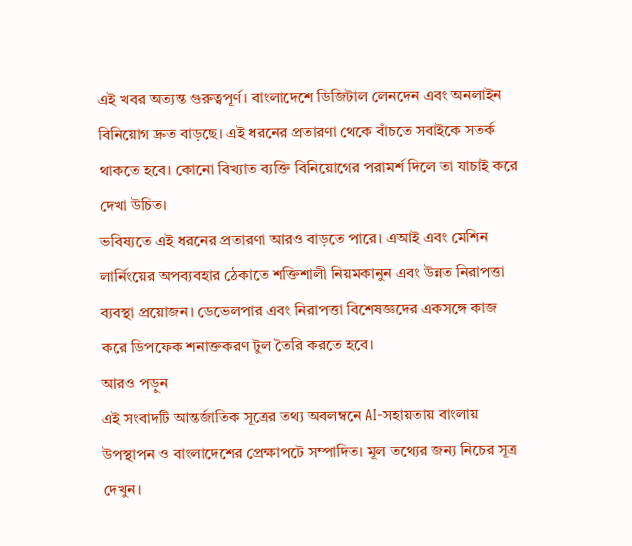এই খবর অত্যন্ত গুরুত্বপূর্ণ। বাংলাদেশে ডিজিটাল লেনদেন এবং অনলাইন বিনিয়োগ দ্রুত বাড়ছে। এই ধরনের প্রতারণা থেকে বাঁচতে সবাইকে সতর্ক থাকতে হবে। কোনো বিখ্যাত ব্যক্তি বিনিয়োগের পরামর্শ দিলে তা যাচাই করে দেখা উচিত।
ভবিষ্যতে এই ধরনের প্রতারণা আরও বাড়তে পারে। এআই এবং মেশিন লার্নিংয়ের অপব্যবহার ঠেকাতে শক্তিশালী নিয়মকানুন এবং উন্নত নিরাপত্তা ব্যবস্থা প্রয়োজন। ডেভেলপার এবং নিরাপত্তা বিশেষজ্ঞদের একসঙ্গে কাজ করে ডিপফেক শনাক্তকরণ টুল তৈরি করতে হবে।
আরও পড়ুন
এই সংবাদটি আন্তর্জাতিক সূত্রের তথ্য অবলম্বনে AI-সহায়তায় বাংলায় উপস্থাপন ও বাংলাদেশের প্রেক্ষাপটে সম্পাদিত। মূল তথ্যের জন্য নিচের সূত্র দেখুন।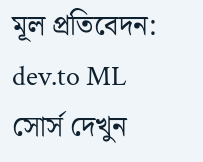মূল প্রতিবেদন: dev.to ML
সোর্স দেখুন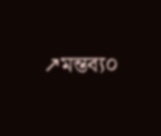↗মন্তব্য০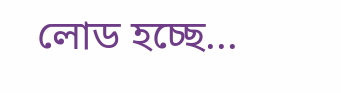লোড হচ্ছে...